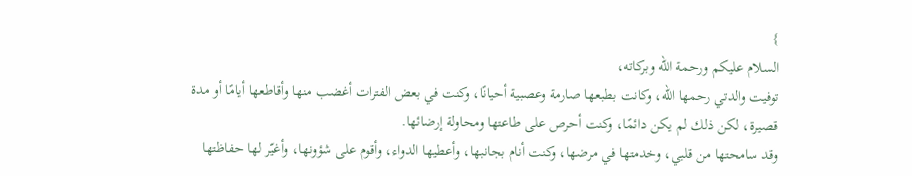}
السلام عليكم ورحمة الله وبركاته،
توفيت والدتي رحمها الله، وكانت بطبعها صارمة وعصبية أحيانًا، وكنت في بعض الفترات أغضب منها وأقاطعها أيامًا أو مدة قصيرة، لكن ذلك لم يكن دائمًا، وكنت أحرص على طاعتها ومحاولة إرضائها.
وقد سامحتها من قلبي، وخدمتها في مرضها، وكنت أنام بجانبها، وأعطيها الدواء، وأقوم على شؤونها، وأغيّر لها حفاظتها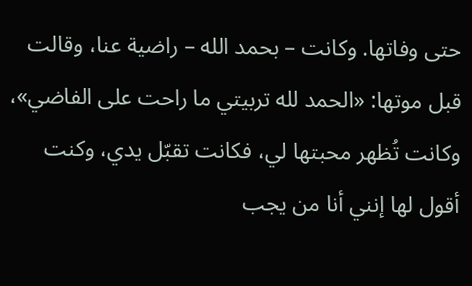حتى وفاتها. وكانت – بحمد الله – راضية عنا، وقالت قبل موتها: «الحمد لله تربيتي ما راحت على الفاضي»، وكانت تُظهر محبتها لي، فكانت تقبّل يدي، وكنت أقول لها إنني أنا من يجب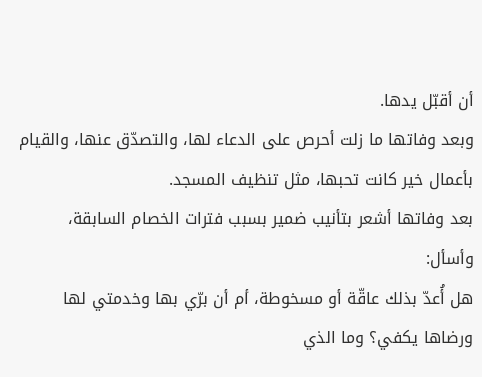أن أقبّل يدها.
وبعد وفاتها ما زلت أحرص على الدعاء لها، والتصدّق عنها، والقيام بأعمال خير كانت تحبها، مثل تنظيف المسجد.
بعد وفاتها أشعر بتأنيب ضمير بسبب فترات الخصام السابقة، وأسأل:
هل أُعدّ بذلك عاقّة أو مسخوطة، أم أن برّي بها وخدمتي لها ورضاها يكفي؟ وما الذي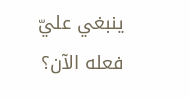ينبغي عليّ فعله الآن؟